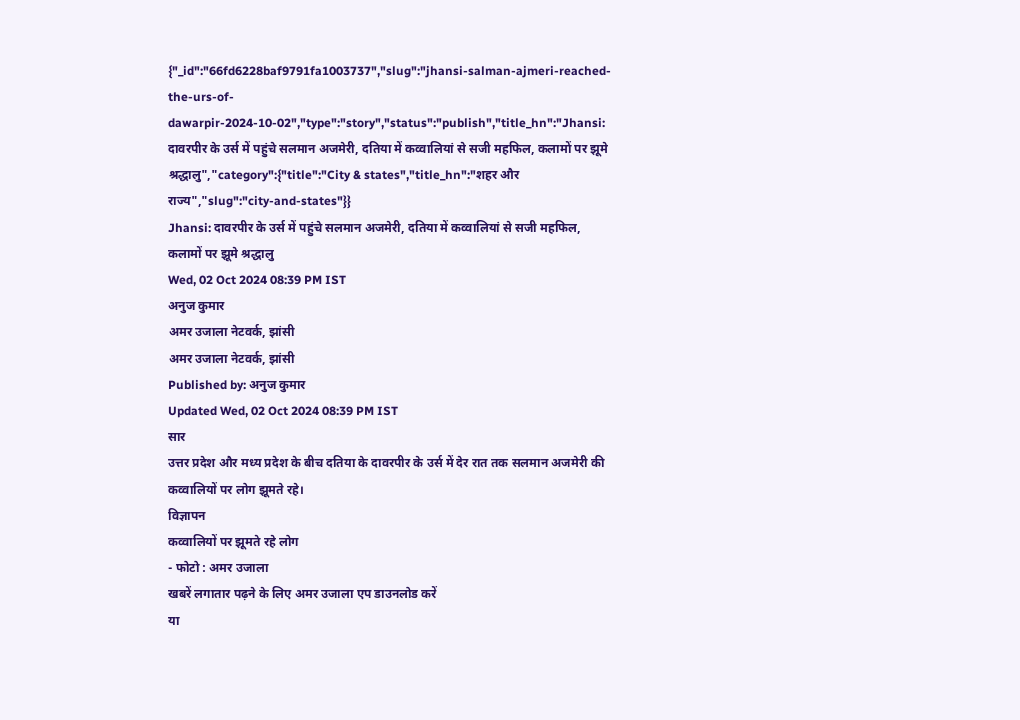{"_id":"66fd6228baf9791fa1003737","slug":"jhansi-salman-ajmeri-reached-the-urs-of-dawarpir-2024-10-02","type":"story","status":"publish","title_hn":"Jhansi: दावरपीर के उर्स में पहुंचे सलमान अजमेरी, दतिया में कव्वालियां से सजी महफिल, कलामों पर झूमे श्रद्धालु","category":{"title":"City & states","title_hn":"शहर और राज्य","slug":"city-and-states"}}
Jhansi: दावरपीर के उर्स में पहुंचे सलमान अजमेरी, दतिया में कव्वालियां से सजी महफिल, कलामों पर झूमे श्रद्धालु
Wed, 02 Oct 2024 08:39 PM IST
अनुज कुमार
अमर उजाला नेटवर्क, झांसी
अमर उजाला नेटवर्क, झांसी
Published by: अनुज कुमार
Updated Wed, 02 Oct 2024 08:39 PM IST
सार
उत्तर प्रदेश और मध्य प्रदेश के बीच दतिया के दावरपीर के उर्स में देर रात तक सलमान अजमेरी की कव्वालियों पर लोग झूमते रहे।
विज्ञापन
कव्वालियों पर झूमते रहे लोग
- फोटो : अमर उजाला
खबरें लगातार पढ़ने के लिए अमर उजाला एप डाउनलोड करें
या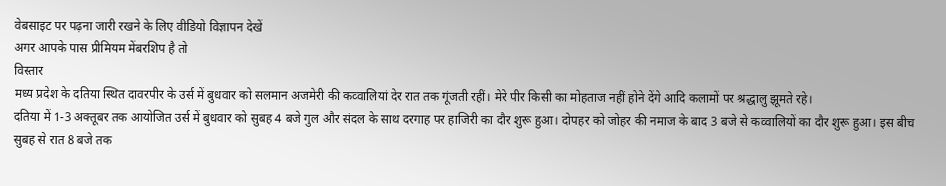वेबसाइट पर पढ़ना जारी रखने के लिए वीडियो विज्ञापन देखें
अगर आपके पास प्रीमियम मेंबरशिप है तो
विस्तार
मध्य प्रदेश के दतिया स्थित दावरपीर के उर्स में बुधवार को सलमान अजमेरी की कव्वालियां देर रात तक गूंजती रहीं। मेरे पीर किसी का मोहताज नहीं होने देंगे आदि कलामों पर श्रद्धालु झूमते रहे।
दतिया में 1-3 अक्तूबर तक आयोजित उर्स में बुधवार को सुबह 4 बजे गुल और संदल के साथ दरगाह पर हाजिरी का दौर शुरू हुआ। दोपहर को जोहर की नमाज के बाद 3 बजे से कव्वालियों का दौर शुरू हुआ। इस बीच सुबह से रात 8 बजे तक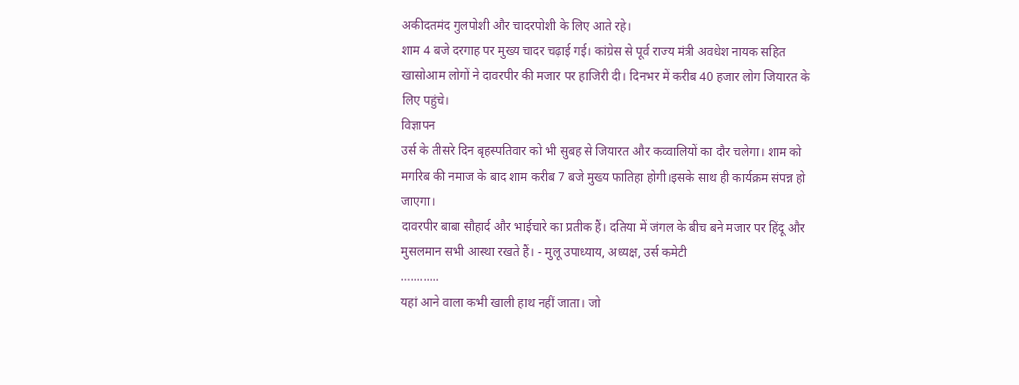अकीदतमंद गुलपोशी और चादरपोशी के लिए आते रहे।
शाम 4 बजे दरगाह पर मुख्य चादर चढ़ाई गई। कांग्रेस से पूर्व राज्य मंत्री अवधेश नायक सहित खासोआम लोगों ने दावरपीर की मजार पर हाजिरी दी। दिनभर में करीब 40 हजार लोग जियारत के लिए पहुंचे।
विज्ञापन
उर्स के तीसरे दिन बृहस्पतिवार को भी सुबह से जियारत और कव्वालियों का दौर चलेगा। शाम को मगरिब की नमाज के बाद शाम करीब 7 बजे मुख्य फातिहा होगी।इसके साथ ही कार्यक्रम संपन्न हो जाएगा।
दावरपीर बाबा सौहार्द और भाईचारे का प्रतीक हैं। दतिया में जंगल के बीच बने मजार पर हिंदू और मुसलमान सभी आस्था रखते हैं। - मुलू उपाध्याय, अध्यक्ष, उर्स कमेटी
….........
यहां आने वाला कभी खाली हाथ नहीं जाता। जो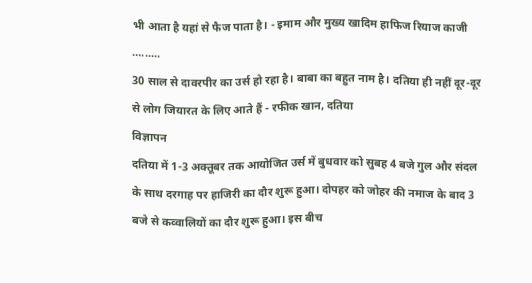भी आता है यहां से फैज पाता है। - इमाम और मुख्य खादिम हाफिज रियाज काजी
…......
30 साल से दावरपीर का उर्स हो रहा है। बाबा का बहुत नाम है। दतिया ही नहीं दूर-दूर से लोग जियारत के लिए आते हैं - रफीक खान, दतिया
विज्ञापन
दतिया में 1-3 अक्तूबर तक आयोजित उर्स में बुधवार को सुबह 4 बजे गुल और संदल के साथ दरगाह पर हाजिरी का दौर शुरू हुआ। दोपहर को जोहर की नमाज के बाद 3 बजे से कव्वालियों का दौर शुरू हुआ। इस बीच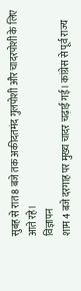सुबह से रात 8 बजे तक अकीदतमंद गुलपोशी और चादरपोशी के लिए आते रहे।
विज्ञापन
शाम 4 बजे दरगाह पर मुख्य चादर चढ़ाई गई। कांग्रेस से पूर्व राज्य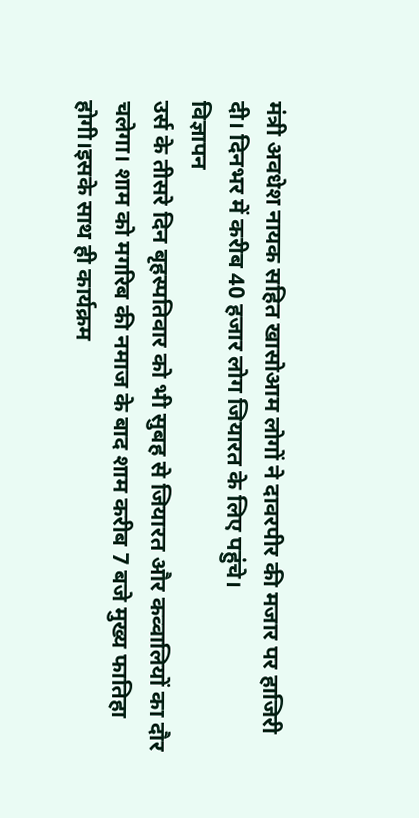मंत्री अवधेश नायक सहित खासोआम लोगों ने दावरपीर की मजार पर हाजिरी दी। दिनभर में करीब 40 हजार लोग जियारत के लिए पहुंचे।
विज्ञापन
उर्स के तीसरे दिन बृहस्पतिवार को भी सुबह से जियारत और कव्वालियों का दौर चलेगा। शाम को मगरिब की नमाज के बाद शाम करीब 7 बजे मुख्य फातिहा होगी।इसके साथ ही कार्यक्रम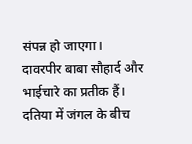संपन्न हो जाएगा।
दावरपीर बाबा सौहार्द और भाईचारे का प्रतीक हैं। दतिया में जंगल के बीच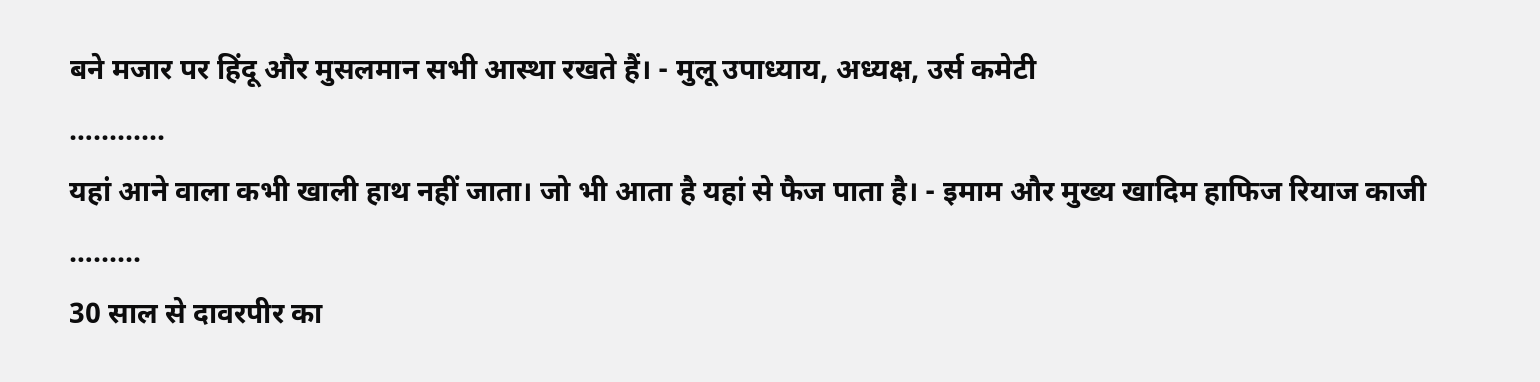बने मजार पर हिंदू और मुसलमान सभी आस्था रखते हैं। - मुलू उपाध्याय, अध्यक्ष, उर्स कमेटी
….........
यहां आने वाला कभी खाली हाथ नहीं जाता। जो भी आता है यहां से फैज पाता है। - इमाम और मुख्य खादिम हाफिज रियाज काजी
…......
30 साल से दावरपीर का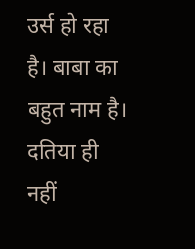उर्स हो रहा है। बाबा का बहुत नाम है। दतिया ही नहीं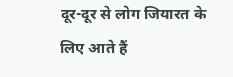दूर-दूर से लोग जियारत के लिए आते हैं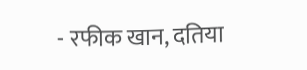- रफीक खान, दतिया